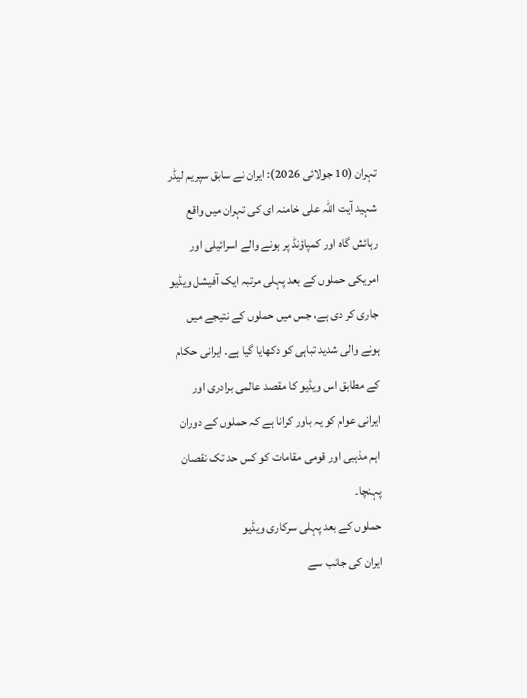تہران (10 جولائی 2026): ایران نے سابق سپریم لیڈر شہید آیت اللہ علی خامنہ ای کی تہران میں واقع رہائش گاہ اور کمپاؤنڈ پر ہونے والے اسرائیلی اور امریکی حملوں کے بعد پہلی مرتبہ ایک آفیشل ویڈیو جاری کر دی ہے، جس میں حملوں کے نتیجے میں ہونے والی شدید تباہی کو دکھایا گیا ہے۔ ایرانی حکام کے مطابق اس ویڈیو کا مقصد عالمی برادری اور ایرانی عوام کو یہ باور کرانا ہے کہ حملوں کے دوران اہم مذہبی اور قومی مقامات کو کس حد تک نقصان پہنچا۔
حملوں کے بعد پہلی سرکاری ویڈیو
ایران کی جانب سے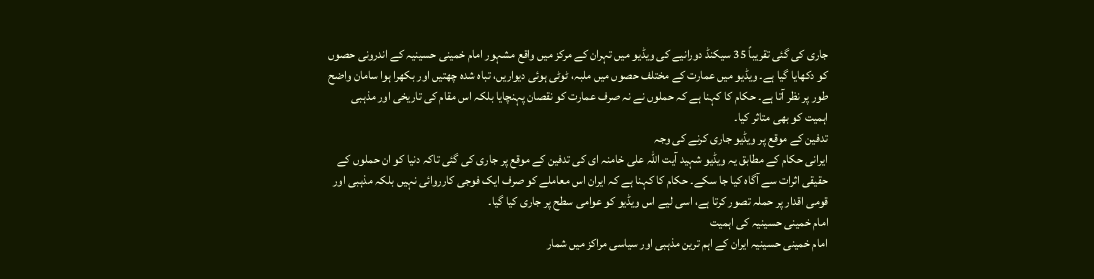جاری کی گئی تقریباً 35 سیکنڈ دورانیے کی ویڈیو میں تہران کے مرکز میں واقع مشہور امام خمینی حسینیہ کے اندرونی حصوں کو دکھایا گیا ہے۔ ویڈیو میں عمارت کے مختلف حصوں میں ملبہ، ٹوٹی ہوئی دیواریں، تباہ شدہ چھتیں اور بکھرا ہوا سامان واضح طور پر نظر آتا ہے۔ حکام کا کہنا ہے کہ حملوں نے نہ صرف عمارت کو نقصان پہنچایا بلکہ اس مقام کی تاریخی اور مذہبی اہمیت کو بھی متاثر کیا۔
تدفین کے موقع پر ویڈیو جاری کرنے کی وجہ
ایرانی حکام کے مطابق یہ ویڈیو شہید آیت اللہ علی خامنہ ای کی تدفین کے موقع پر جاری کی گئی تاکہ دنیا کو ان حملوں کے حقیقی اثرات سے آگاہ کیا جا سکے۔ حکام کا کہنا ہے کہ ایران اس معاملے کو صرف ایک فوجی کارروائی نہیں بلکہ مذہبی اور قومی اقدار پر حملہ تصور کرتا ہے، اسی لیے اس ویڈیو کو عوامی سطح پر جاری کیا گیا۔
امام خمینی حسینیہ کی اہمیت
امام خمینی حسینیہ ایران کے اہم ترین مذہبی اور سیاسی مراکز میں شمار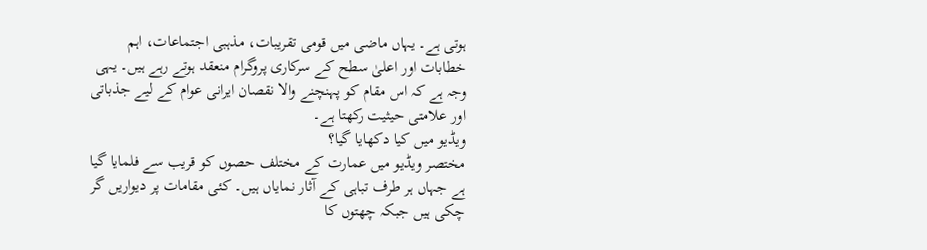ہوتی ہے۔ یہاں ماضی میں قومی تقریبات، مذہبی اجتماعات، اہم خطابات اور اعلیٰ سطح کے سرکاری پروگرام منعقد ہوتے رہے ہیں۔ یہی وجہ ہے کہ اس مقام کو پہنچنے والا نقصان ایرانی عوام کے لیے جذباتی اور علامتی حیثیت رکھتا ہے۔
ویڈیو میں کیا دکھایا گیا؟
مختصر ویڈیو میں عمارت کے مختلف حصوں کو قریب سے فلمایا گیا ہے جہاں ہر طرف تباہی کے آثار نمایاں ہیں۔ کئی مقامات پر دیواریں گر چکی ہیں جبکہ چھتوں کا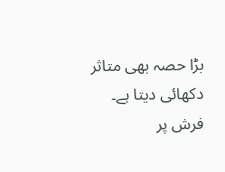بڑا حصہ بھی متاثر دکھائی دیتا ہے۔ فرش پر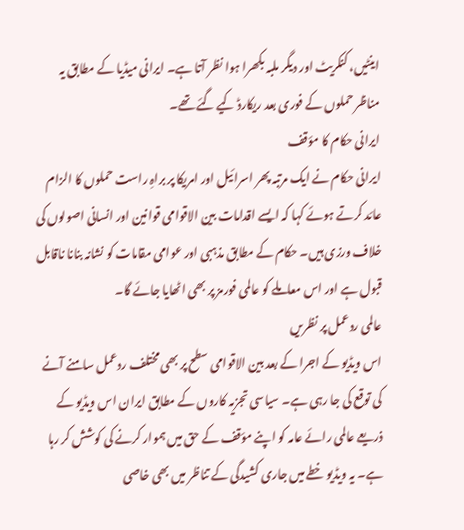اینٹیں، کنکریٹ اور دیگر ملبہ بکھرا ہوا نظر آتا ہے۔ ایرانی میڈیا کے مطابق یہ مناظر حملوں کے فوری بعد ریکارڈ کیے گئے تھے۔
ایرانی حکام کا مؤقف
ایرانی حکام نے ایک مرتبہ پھر اسرائیل اور امریکا پر براہِ راست حملوں کا الزام عائد کرتے ہوئے کہا کہ ایسے اقدامات بین الاقوامی قوانین اور انسانی اصولوں کی خلاف ورزی ہیں۔ حکام کے مطابق مذہبی اور عوامی مقامات کو نشانہ بنانا ناقابل قبول ہے اور اس معاملے کو عالمی فورمز پر بھی اٹھایا جائے گا۔
عالمی ردعمل پر نظریں
اس ویڈیو کے اجرا کے بعد بین الاقوامی سطح پر بھی مختلف ردعمل سامنے آنے کی توقع کی جا رہی ہے۔ سیاسی تجزیہ کاروں کے مطابق ایران اس ویڈیو کے ذریعے عالمی رائے عامہ کو اپنے مؤقف کے حق میں ہموار کرنے کی کوشش کر رہا ہے۔ یہ ویڈیو خطے میں جاری کشیدگی کے تناظر میں بھی خاصی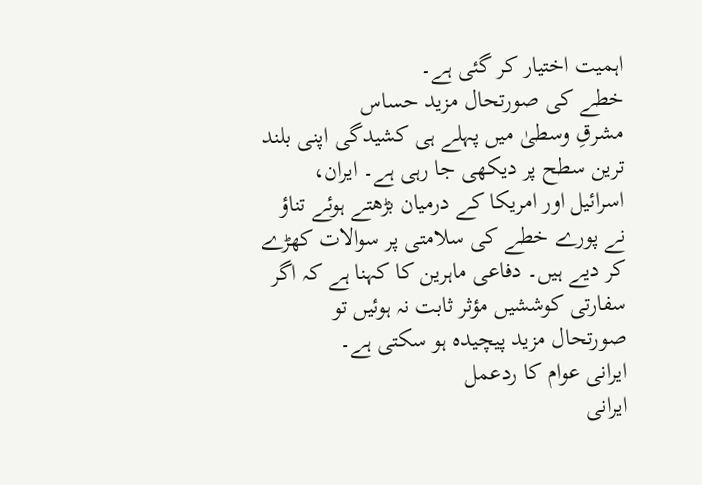اہمیت اختیار کر گئی ہے۔
خطے کی صورتحال مزید حساس
مشرقِ وسطیٰ میں پہلے ہی کشیدگی اپنی بلند ترین سطح پر دیکھی جا رہی ہے۔ ایران، اسرائیل اور امریکا کے درمیان بڑھتے ہوئے تناؤ نے پورے خطے کی سلامتی پر سوالات کھڑے کر دیے ہیں۔ دفاعی ماہرین کا کہنا ہے کہ اگر سفارتی کوششیں مؤثر ثابت نہ ہوئیں تو صورتحال مزید پیچیدہ ہو سکتی ہے۔
ایرانی عوام کا ردعمل
ایرانی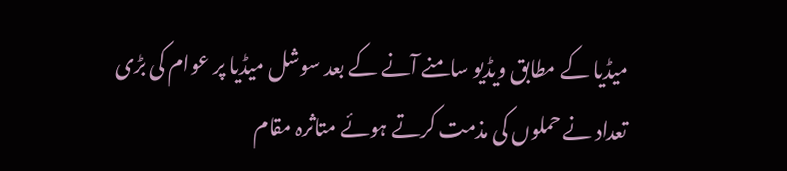میڈیا کے مطابق ویڈیو سامنے آنے کے بعد سوشل میڈیا پر عوام کی بڑی تعداد نے حملوں کی مذمت کرتے ہوئے متاثرہ مقام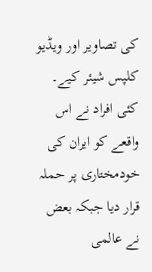کی تصاویر اور ویڈیو کلپس شیئر کیے۔ کئی افراد نے اس واقعے کو ایران کی خودمختاری پر حملہ قرار دیا جبکہ بعض نے عالمی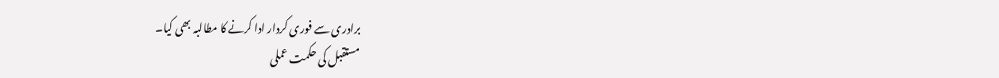برادری سے فوری کردار ادا کرنے کا مطالبہ بھی کیا۔
مستقبل کی حکمت عملی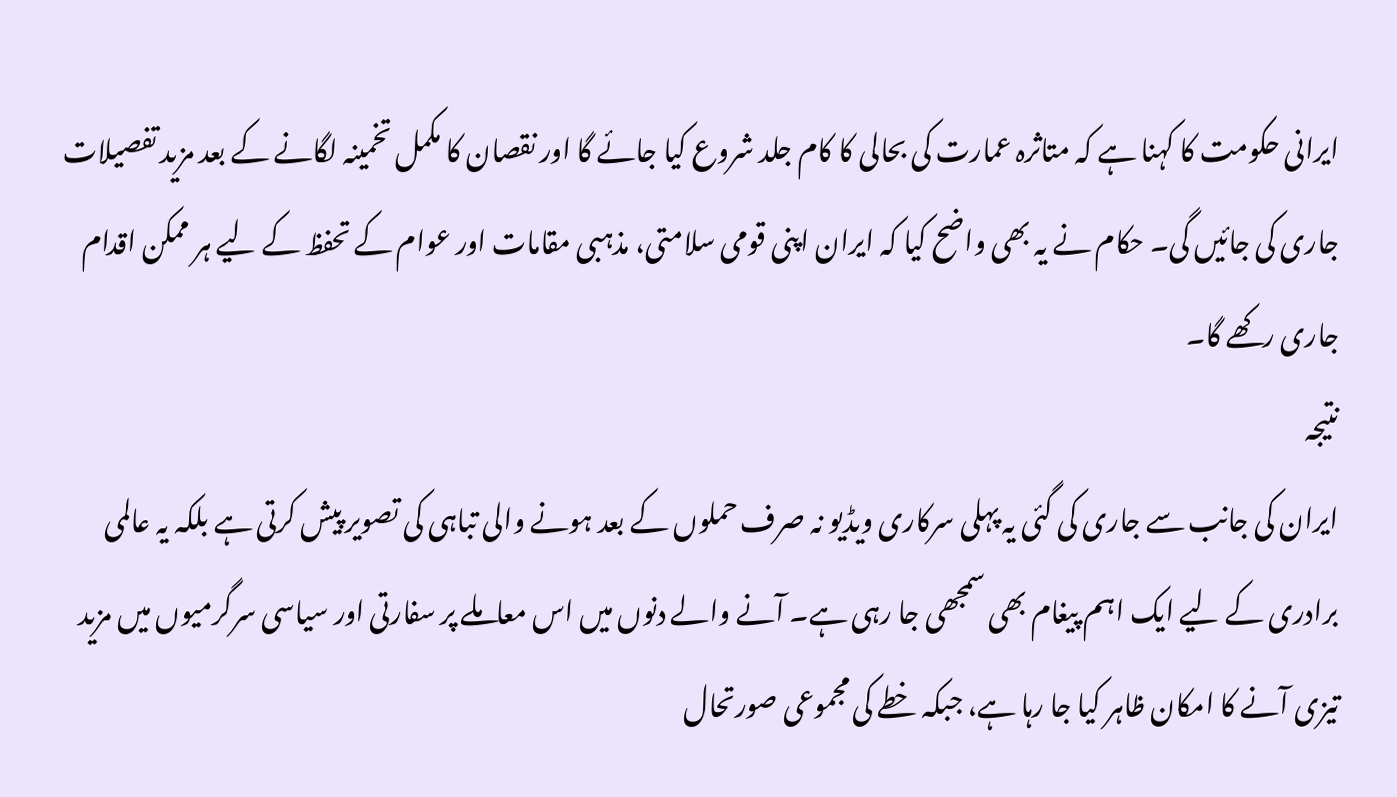ایرانی حکومت کا کہنا ہے کہ متاثرہ عمارت کی بحالی کا کام جلد شروع کیا جائے گا اور نقصان کا مکمل تخمینہ لگانے کے بعد مزید تفصیلات جاری کی جائیں گی۔ حکام نے یہ بھی واضح کیا کہ ایران اپنی قومی سلامتی، مذہبی مقامات اور عوام کے تحفظ کے لیے ہر ممکن اقدام جاری رکھے گا۔
نتیجہ
ایران کی جانب سے جاری کی گئی یہ پہلی سرکاری ویڈیو نہ صرف حملوں کے بعد ہونے والی تباہی کی تصویر پیش کرتی ہے بلکہ یہ عالمی برادری کے لیے ایک اہم پیغام بھی سمجھی جا رہی ہے۔ آنے والے دنوں میں اس معاملے پر سفارتی اور سیاسی سرگرمیوں میں مزید تیزی آنے کا امکان ظاہر کیا جا رہا ہے، جبکہ خطے کی مجموعی صورتحال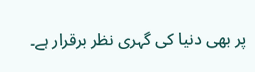پر بھی دنیا کی گہری نظر برقرار ہے۔